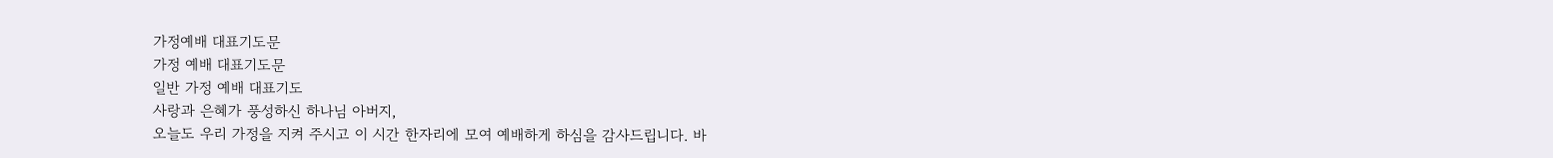가정예배 대표기도문
가정 예배 대표기도문
일반 가정 예배 대표기도
사랑과 은혜가 풍성하신 하나님 아버지,
오늘도 우리 가정을 지켜 주시고 이 시간 한자리에 모여 예배하게 하심을 감사드립니다. 바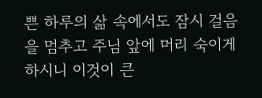쁜 하루의 삶 속에서도 잠시 걸음을 멈추고 주님 앞에 머리 숙이게 하시니 이것이 큰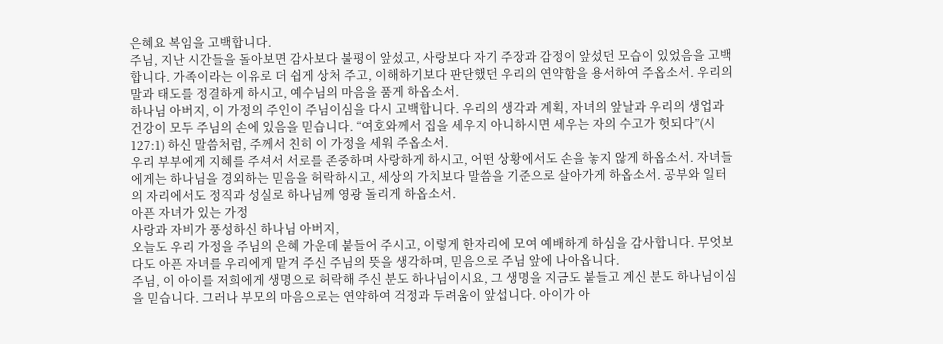은혜요 복임을 고백합니다.
주님, 지난 시간들을 돌아보면 감사보다 불평이 앞섰고, 사랑보다 자기 주장과 감정이 앞섰던 모습이 있었음을 고백합니다. 가족이라는 이유로 더 쉽게 상처 주고, 이해하기보다 판단했던 우리의 연약함을 용서하여 주옵소서. 우리의 말과 태도를 정결하게 하시고, 예수님의 마음을 품게 하옵소서.
하나님 아버지, 이 가정의 주인이 주님이심을 다시 고백합니다. 우리의 생각과 계획, 자녀의 앞날과 우리의 생업과 건강이 모두 주님의 손에 있음을 믿습니다. “여호와께서 집을 세우지 아니하시면 세우는 자의 수고가 헛되다”(시 127:1) 하신 말씀처럼, 주께서 친히 이 가정을 세워 주옵소서.
우리 부부에게 지혜를 주셔서 서로를 존중하며 사랑하게 하시고, 어떤 상황에서도 손을 놓지 않게 하옵소서. 자녀들에게는 하나님을 경외하는 믿음을 허락하시고, 세상의 가치보다 말씀을 기준으로 살아가게 하옵소서. 공부와 일터의 자리에서도 정직과 성실로 하나님께 영광 돌리게 하옵소서.
아픈 자녀가 있는 가정
사랑과 자비가 풍성하신 하나님 아버지,
오늘도 우리 가정을 주님의 은혜 가운데 붙들어 주시고, 이렇게 한자리에 모여 예배하게 하심을 감사합니다. 무엇보다도 아픈 자녀를 우리에게 맡겨 주신 주님의 뜻을 생각하며, 믿음으로 주님 앞에 나아옵니다.
주님, 이 아이를 저희에게 생명으로 허락해 주신 분도 하나님이시요, 그 생명을 지금도 붙들고 계신 분도 하나님이심을 믿습니다. 그러나 부모의 마음으로는 연약하여 걱정과 두려움이 앞섭니다. 아이가 아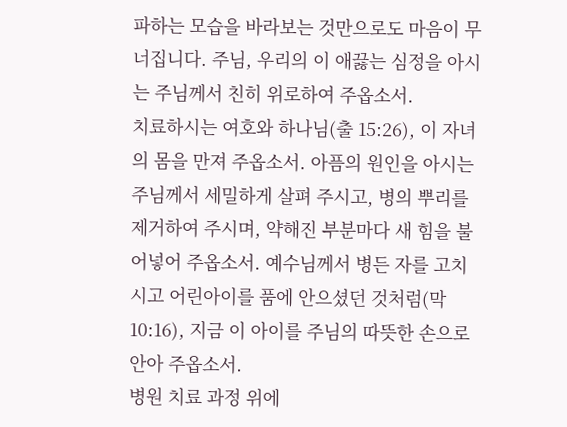파하는 모습을 바라보는 것만으로도 마음이 무너집니다. 주님, 우리의 이 애끓는 심정을 아시는 주님께서 친히 위로하여 주옵소서.
치료하시는 여호와 하나님(출 15:26), 이 자녀의 몸을 만져 주옵소서. 아픔의 원인을 아시는 주님께서 세밀하게 살펴 주시고, 병의 뿌리를 제거하여 주시며, 약해진 부분마다 새 힘을 불어넣어 주옵소서. 예수님께서 병든 자를 고치시고 어린아이를 품에 안으셨던 것처럼(막 10:16), 지금 이 아이를 주님의 따뜻한 손으로 안아 주옵소서.
병원 치료 과정 위에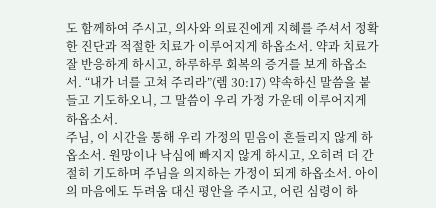도 함께하여 주시고, 의사와 의료진에게 지혜를 주셔서 정확한 진단과 적절한 치료가 이루어지게 하옵소서. 약과 치료가 잘 반응하게 하시고, 하루하루 회복의 증거를 보게 하옵소서. “내가 너를 고쳐 주리라”(렘 30:17) 약속하신 말씀을 붙들고 기도하오니, 그 말씀이 우리 가정 가운데 이루어지게 하옵소서.
주님, 이 시간을 통해 우리 가정의 믿음이 흔들리지 않게 하옵소서. 원망이나 낙심에 빠지지 않게 하시고, 오히려 더 간절히 기도하며 주님을 의지하는 가정이 되게 하옵소서. 아이의 마음에도 두려움 대신 평안을 주시고, 어린 심령이 하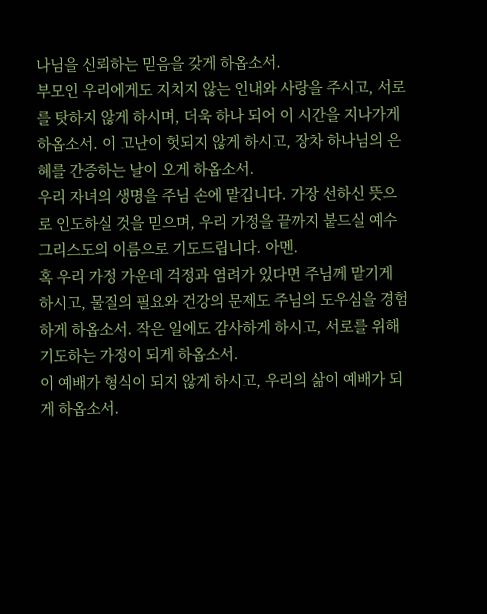나님을 신뢰하는 믿음을 갖게 하옵소서.
부모인 우리에게도 지치지 않는 인내와 사랑을 주시고, 서로를 탓하지 않게 하시며, 더욱 하나 되어 이 시간을 지나가게 하옵소서. 이 고난이 헛되지 않게 하시고, 장차 하나님의 은혜를 간증하는 날이 오게 하옵소서.
우리 자녀의 생명을 주님 손에 맡깁니다. 가장 선하신 뜻으로 인도하실 것을 믿으며, 우리 가정을 끝까지 붙드실 예수 그리스도의 이름으로 기도드립니다. 아멘.
혹 우리 가정 가운데 걱정과 염려가 있다면 주님께 맡기게 하시고, 물질의 필요와 건강의 문제도 주님의 도우심을 경험하게 하옵소서. 작은 일에도 감사하게 하시고, 서로를 위해 기도하는 가정이 되게 하옵소서.
이 예배가 형식이 되지 않게 하시고, 우리의 삶이 예배가 되게 하옵소서.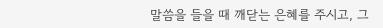말씀을 들을 때 깨닫는 은혜를 주시고, 그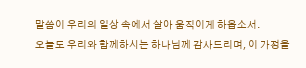말씀이 우리의 일상 속에서 살아 움직이게 하옵소서.
오늘도 우리와 함께하시는 하나님께 감사드리며, 이 가정을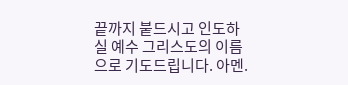끝까지 붙드시고 인도하실 예수 그리스도의 이름으로 기도드립니다. 아멘.